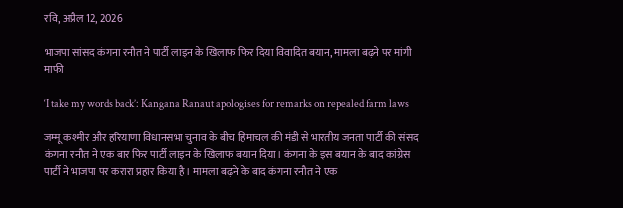रवि, अप्रैल 12, 2026

भाजपा सांसद कंगना रनौत ने पार्टी लाइन के खिलाफ फिर दिया विवादित बयान, मामला बढ़ने पर मांगी माफी

‘I take my words back’: Kangana Ranaut apologises for remarks on repealed farm laws

जम्मू कश्मीर और हरियाणा विधानसभा चुनाव के बीच हिमाचल की मंडी से भारतीय जनता पार्टी की संसद कंगना रनौत ने एक बार फिर पार्टी लाइन के खिलाफ बयान दिया। कंगना के इस बयान के बाद कांग्रेस पार्टी ने भाजपा पर करारा प्रहार किया है। मामला बढ़ने के बाद कंगना रनौत ने एक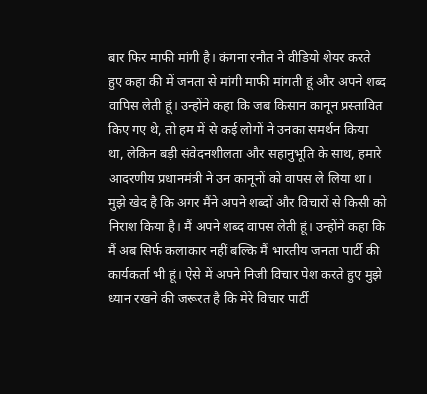बार फिर माफी मांगी है। कंगना रनौत ने वीडियो शेयर करते हुए कहा की में जनता से मांगी माफी मांगती हूं और अपने शब्द वापिस लेती हूं। उन्होंने कहा कि जब किसान कानून प्रस्तावित किए गए थे, तो हम में से कई लोगों ने उनका समर्थन किया था, लेकिन बड़ी संवेदनशीलता और सहानुभूति के साथ, हमारे आदरणीय प्रधानमंत्री ने उन कानूनों को वापस ले लिया था। मुझे खेद है कि अगर मैंने अपने शब्दों और विचारों से किसी को निराश किया है। मैं अपने शब्द वापस लेती हूं। उन्होंने कहा कि मैं अब सिर्फ कलाकार नहीं बल्कि मैं भारतीय जनता पार्टी की कार्यकर्ता भी हूं। ऐसे में अपने निजी विचार पेश करते हुए मुझे ध्यान रखने की जरूरत है कि मेरे विचार पार्टी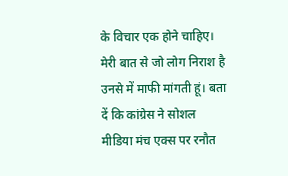के विचार एक होने चाहिए। मेरी बात से जो लोग निराश है उनसे में माफी मांगती हूं। बता दें कि कांग्रेस ने सोशल मीडिया मंच एक्स पर रनौत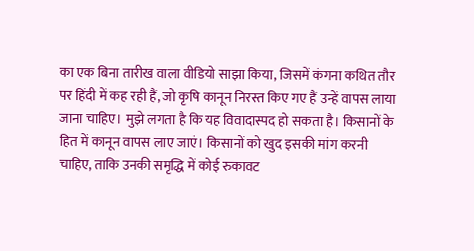का एक बिना तारीख वाला वीडियो साझा किया, जिसमें कंगना कथित तौर पर हिंदी में कह रही हैं, जो कृषि कानून निरस्त किए गए हैं उन्हें वापस लाया जाना चाहिए। मुझे लगता है कि यह विवादास्पद हो सकता है। किसानों के हित में कानून वापस लाए जाएं। किसानों को खुद इसकी मांग करनी चाहिए, ताकि उनकी समृद्धि में कोई रुकावट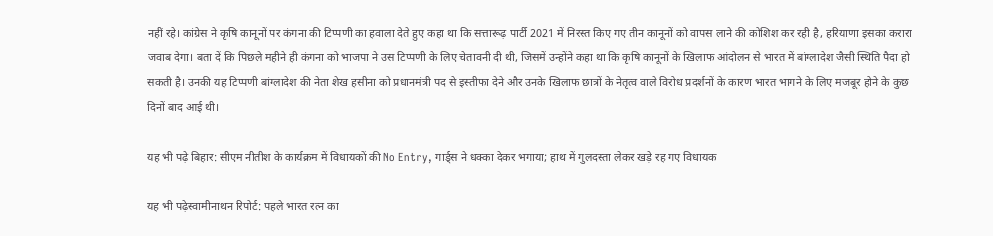नहीं रहे। कांग्रेस ने कृषि कानूनों पर कंगना की टिप्पणी का हवाला देते हुए कहा था कि सत्तारूढ़ पार्टी 2021 में निरस्त किए गए तीन कानूनों को वापस लाने की कोशिश कर रही है, हरियाणा इसका करारा जवाब देगा। बता दें कि पिछले महीने ही कंगना को भाजपा ने उस टिप्पणी के लिए चेतावनी दी थी, जिसमें उन्होंने कहा था कि कृषि कानूनों के खिलाफ आंदोलन से भारत में बांग्लादेश जैसी स्थिति पैदा हो सकती है। उनकी यह टिप्पणी बांग्लादेश की नेता शेख हसीना को प्रधानमंत्री पद से इस्तीफा देने और उनके खिलाफ छात्रों के नेतृत्व वाले विरोध प्रदर्शनों के कारण भारत भागने के लिए मजबूर होने के कुछ दिनों बाद आई थी।

यह भी पढ़े बिहार: सीएम नीतीश के कार्यक्रम में विधायकों की No Entry, गार्ड्स ने धक्का देकर भगाया; हाथ में गुलदस्ता लेकर खड़े रह गए विधायक

यह भी पढ़ेस्वामीनाथन रिपोर्ट: पहले भारत रत्न का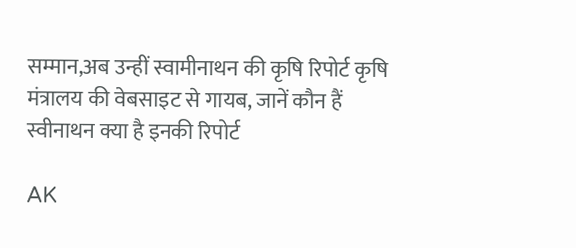सम्मान,अब उन्हीं स्वामीनाथन की कृषि रिपोर्ट कृषि मंत्रालय की वेबसाइट से गायब, जानें कौन हैं स्वीनाथन क्या है इनकी रिपोर्ट

AK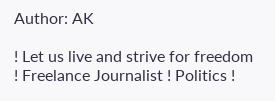Author: AK

! Let us live and strive for freedom ! Freelance Journalist ! Politics !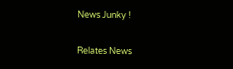News Junky !

Relates News